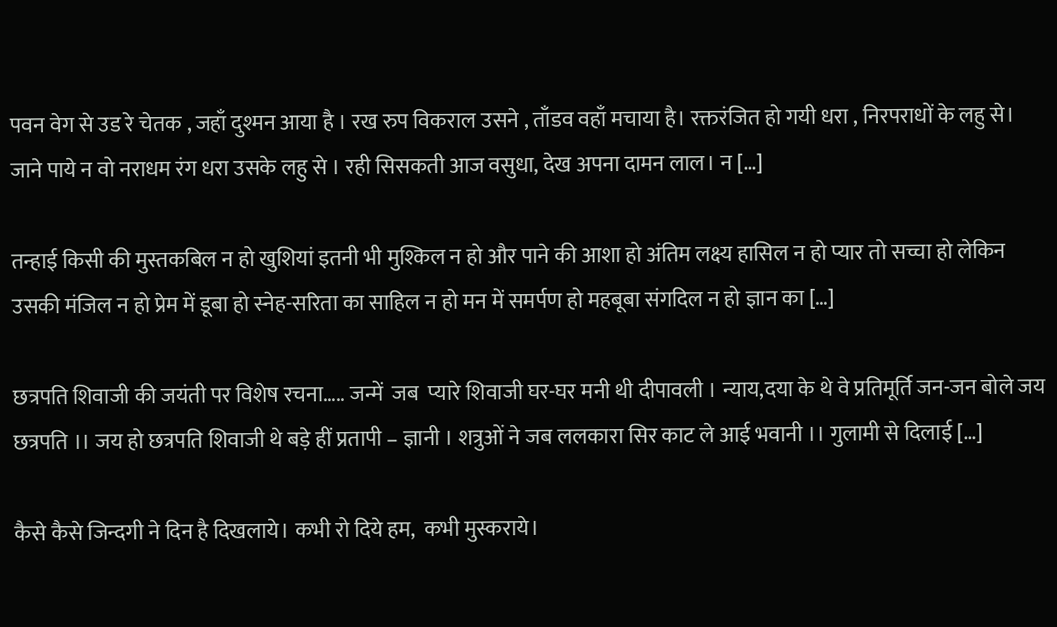पवन वेग से उड रे चेतक , जहाँ दुश्मन आया है । रख रुप विकराल उसने , ताँडव वहाँ मचाया है। रक्तरंजित हो गयी धरा , निरपराधों के लहु से। जाने पाये न वो नराधम रंग धरा उसके लहु से । रही सिसकती आज वसुधा, देख अपना दामन लाल। न […]

तन्हाई किसी की मुस्तकबिल न हो खुशियां इतनी भी मुश्किल न हो और पाने की आशा हो अंतिम लक्ष्य हासिल न हो प्यार तो सच्चा हो लेकिन उसकी मंजिल न हो प्रेम में डूबा हो स्नेह-सरिता का साहिल न हो मन में समर्पण हो महबूबा संगदिल न हो ज्ञान का […]

छत्रपति शिवाजी की जयंती पर विशेष रचना….. जन्में  जब  प्यारे शिवाजी घर-घर मनी थी दीपावली । न्याय,दया के थे वे प्रतिमूर्ति जन-जन बोले जय छत्रपति ।। जय हो छत्रपति शिवाजी थे बड़े हीं प्रतापी – ज्ञानी । शत्रुओं ने जब ललकारा सिर काट ले आई भवानी ।। गुलामी से दिलाई […]

कैसे कैसे जिन्दगी ने दिन है दिखलाये। कभी रो दिये हम,  कभी मुस्कराये।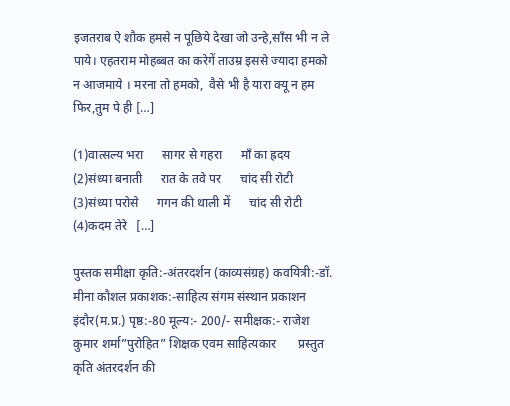इजतराब ऐ शौक हमसे न पूछिये देखा जो उन्हे,साँस भी न ले  पाये। एहतराम मोहब्बत का करेगें ताउम्र इससे ज्यादा हमको न आजमाये । मरना तो हमको,  वैसे भी है यारा क्यू न हम फिर,तुम पे ही […]

(1)वात्सल्य भरा      सागर से गहरा      माँ का ह्रदय       (2)संध्या बनाती      रात के तवे पर      चांद सी रोटी        (3)संध्या परोसे      गगन की थाली में      चांद सी रोटी        (4)कदम तेरे   […]

पुस्तक समीक्षा कृति:-अंतरदर्शन (काव्यसंग्रह) कवयित्री:-डॉ. मीना कौशल प्रकाशक:-साहित्य संगम संस्थान प्रकाशन इंदौर(म.प्र.) पृष्ठ:-80 मूल्य:- 200/- समीक्षक:- राजेश कुमार शर्मा”पुरोहित” शिक्षक एवम साहित्यकार       प्रस्तुत कृति अंतरदर्शन की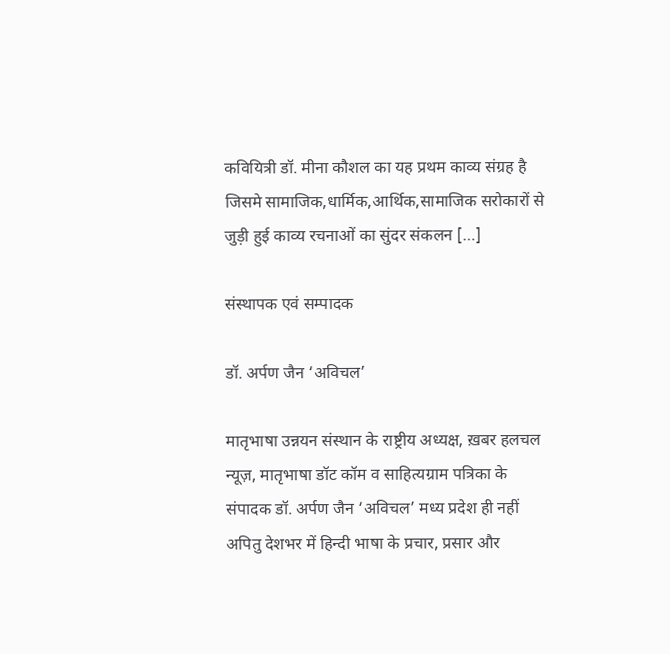कवियित्री डॉ. मीना कौशल का यह प्रथम काव्य संग्रह है जिसमे सामाजिक,धार्मिक,आर्थिक,सामाजिक सरोकारों से जुड़ी हुई काव्य रचनाओं का सुंदर संकलन […]

संस्थापक एवं सम्पादक

डॉ. अर्पण जैन ‘अविचल’

मातृभाषा उन्नयन संस्थान के राष्ट्रीय अध्यक्ष, ख़बर हलचल न्यूज़, मातृभाषा डॉट कॉम व साहित्यग्राम पत्रिका के संपादक डॉ. अर्पण जैन ‘अविचल’ मध्य प्रदेश ही नहीं अपितु देशभर में हिन्दी भाषा के प्रचार, प्रसार और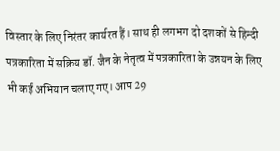विस्तार के लिए निरंतर कार्यरत हैं। साथ ही लगभग दो दशकों से हिन्दी पत्रकारिता में सक्रिय डॉ. जैन के नेतृत्व में पत्रकारिता के उन्नयन के लिए भी कई अभियान चलाए गए। आप 29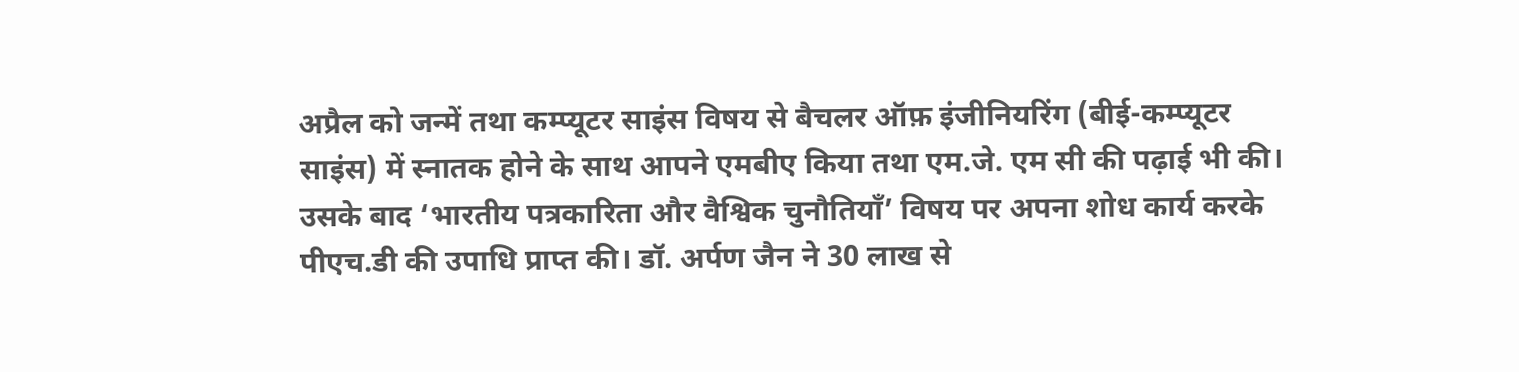अप्रैल को जन्में तथा कम्प्यूटर साइंस विषय से बैचलर ऑफ़ इंजीनियरिंग (बीई-कम्प्यूटर साइंस) में स्नातक होने के साथ आपने एमबीए किया तथा एम.जे. एम सी की पढ़ाई भी की। उसके बाद ‘भारतीय पत्रकारिता और वैश्विक चुनौतियाँ’ विषय पर अपना शोध कार्य करके पीएच.डी की उपाधि प्राप्त की। डॉ. अर्पण जैन ने 30 लाख से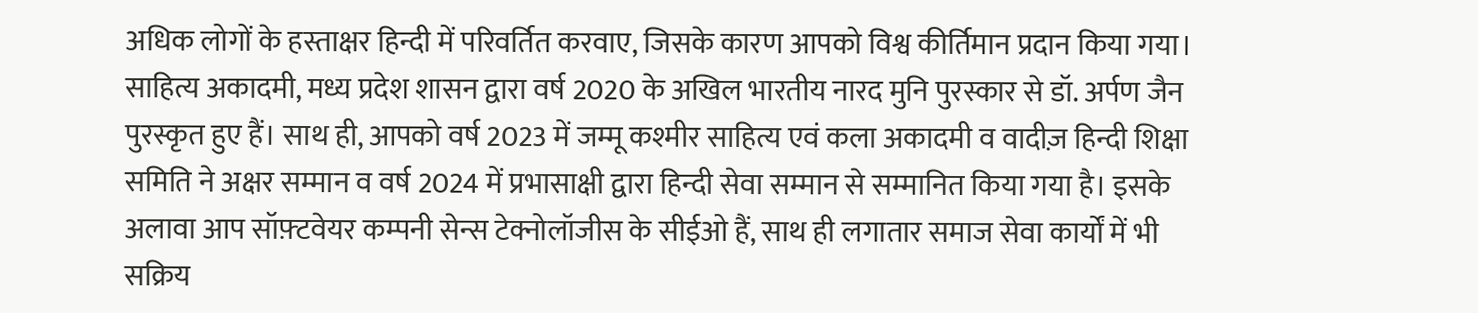अधिक लोगों के हस्ताक्षर हिन्दी में परिवर्तित करवाए, जिसके कारण आपको विश्व कीर्तिमान प्रदान किया गया। साहित्य अकादमी, मध्य प्रदेश शासन द्वारा वर्ष 2020 के अखिल भारतीय नारद मुनि पुरस्कार से डॉ. अर्पण जैन पुरस्कृत हुए हैं। साथ ही, आपको वर्ष 2023 में जम्मू कश्मीर साहित्य एवं कला अकादमी व वादीज़ हिन्दी शिक्षा समिति ने अक्षर सम्मान व वर्ष 2024 में प्रभासाक्षी द्वारा हिन्दी सेवा सम्मान से सम्मानित किया गया है। इसके अलावा आप सॉफ़्टवेयर कम्पनी सेन्स टेक्नोलॉजीस के सीईओ हैं, साथ ही लगातार समाज सेवा कार्यों में भी सक्रिय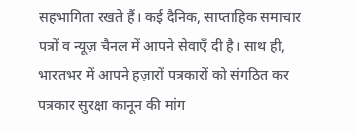सहभागिता रखते हैं। कई दैनिक, साप्ताहिक समाचार पत्रों व न्यूज़ चैनल में आपने सेवाएँ दी है। साथ ही, भारतभर में आपने हज़ारों पत्रकारों को संगठित कर पत्रकार सुरक्षा कानून की मांग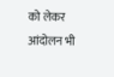को लेकर आंदोलन भी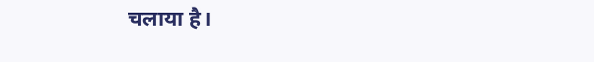चलाया है।